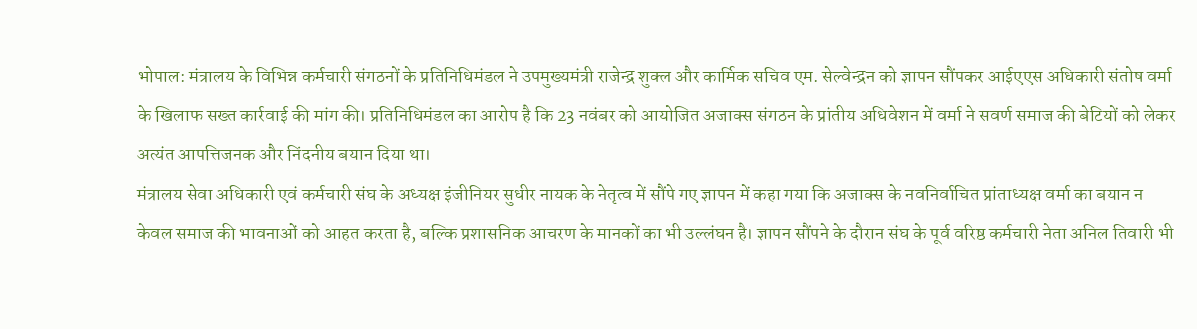भोपाल: मंत्रालय के विभिन्न कर्मचारी संगठनों के प्रतिनिधिमंडल ने उपमुख्यमंत्री राजेन्द्र शुक्ल और कार्मिक सचिव एम. सेल्वेन्द्रन को ज्ञापन सौंपकर आईएएस अधिकारी संतोष वर्मा के खिलाफ सख्त कार्रवाई की मांग की। प्रतिनिधिमंडल का आरोप है कि 23 नवंबर को आयोजित अजाक्स संगठन के प्रांतीय अधिवेशन में वर्मा ने सवर्ण समाज की बेटियों को लेकर अत्यंत आपत्तिजनक और निंदनीय बयान दिया था।
मंत्रालय सेवा अधिकारी एवं कर्मचारी संघ के अध्यक्ष इंजीनियर सुधीर नायक के नेतृत्व में सौंपे गए ज्ञापन में कहा गया कि अजाक्स के नवनिर्वाचित प्रांताध्यक्ष वर्मा का बयान न केवल समाज की भावनाओं को आहत करता है, बल्कि प्रशासनिक आचरण के मानकों का भी उल्लंघन है। ज्ञापन सौंपने के दौरान संघ के पूर्व वरिष्ठ कर्मचारी नेता अनिल तिवारी भी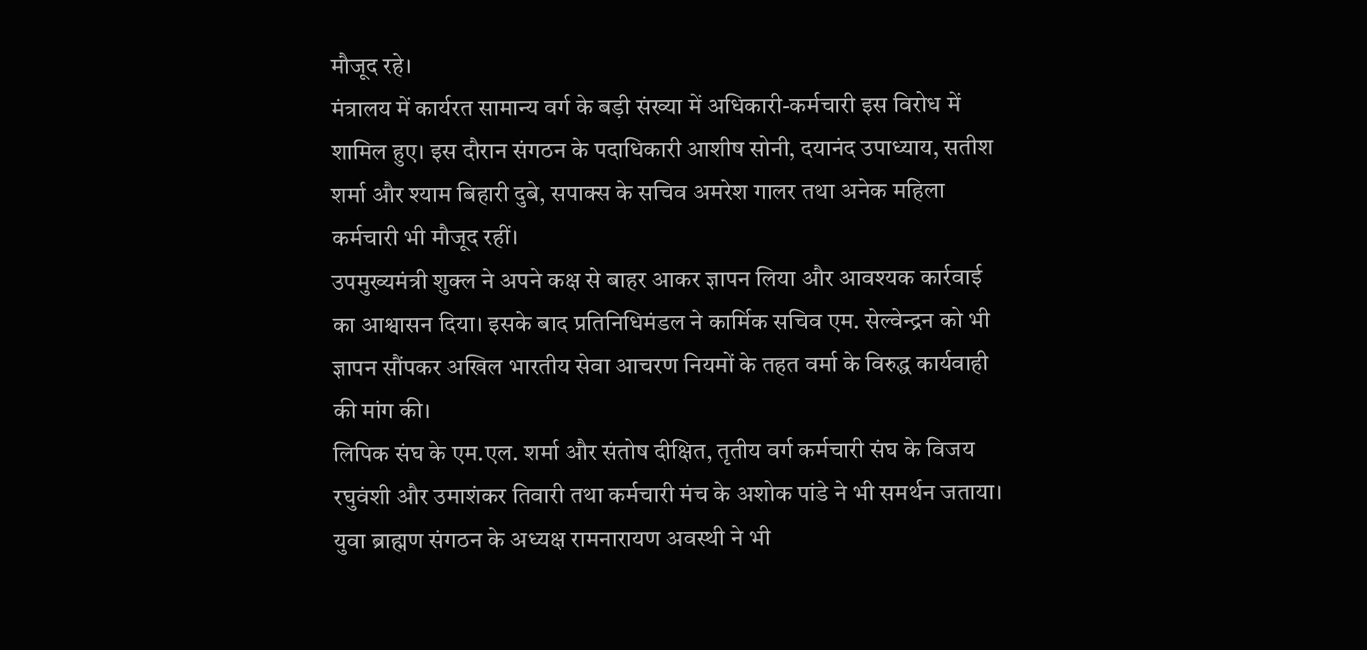मौजूद रहे।
मंत्रालय में कार्यरत सामान्य वर्ग के बड़ी संख्या में अधिकारी-कर्मचारी इस विरोध में शामिल हुए। इस दौरान संगठन के पदाधिकारी आशीष सोनी, दयानंद उपाध्याय, सतीश शर्मा और श्याम बिहारी दुबे, सपाक्स के सचिव अमरेश गालर तथा अनेक महिला कर्मचारी भी मौजूद रहीं।
उपमुख्यमंत्री शुक्ल ने अपने कक्ष से बाहर आकर ज्ञापन लिया और आवश्यक कार्रवाई का आश्वासन दिया। इसके बाद प्रतिनिधिमंडल ने कार्मिक सचिव एम. सेल्वेन्द्रन को भी ज्ञापन सौंपकर अखिल भारतीय सेवा आचरण नियमों के तहत वर्मा के विरुद्ध कार्यवाही की मांग की।
लिपिक संघ के एम.एल. शर्मा और संतोष दीक्षित, तृतीय वर्ग कर्मचारी संघ के विजय रघुवंशी और उमाशंकर तिवारी तथा कर्मचारी मंच के अशोक पांडे ने भी समर्थन जताया। युवा ब्राह्मण संगठन के अध्यक्ष रामनारायण अवस्थी ने भी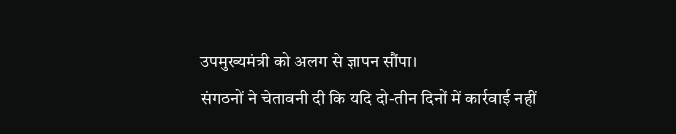उपमुख्यमंत्री को अलग से ज्ञापन सौंपा।
संगठनों ने चेतावनी दी कि यदि दो-तीन दिनों में कार्रवाई नहीं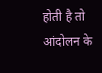होती है तो आंदोलन के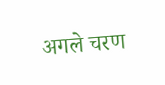अगले चरण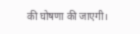की घोषणा की जाएगी।